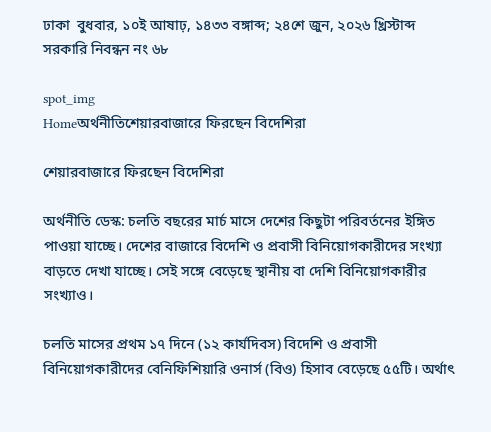ঢাকা  বুধবার, ১০ই আষাঢ়, ১৪৩৩ বঙ্গাব্দ; ২৪শে জুন, ২০২৬ খ্রিস্টাব্দ          সরকারি নিবন্ধন নং ৬৮

spot_img
Homeঅর্থনীতিশেয়ারবাজারে ফিরছেন বিদেশিরা

শেয়ারবাজারে ফিরছেন বিদেশিরা

অর্থনীতি ডেস্ক: চলতি বছরের মার্চ মাসে দেশের কিছুটা পরিবর্তনের ইঙ্গিত পাওয়া যাচ্ছে। দেশের বাজারে বিদেশি ও প্রবাসী বিনিয়োগকারীদের সংখ্যা বাড়তে দেখা যাচ্ছে। সেই সঙ্গে বেড়েছে স্থানীয় বা দেশি বিনিয়োগকারীর সংখ্যাও।

চলতি মাসের প্রথম ১৭ দিনে (১২ কার্যদিবস) বিদেশি ও প্রবাসী বিনিয়োগকারীদের বেনিফিশিয়ারি ওনার্স (বিও) হিসাব বেড়েছে ৫৫টি। অর্থাৎ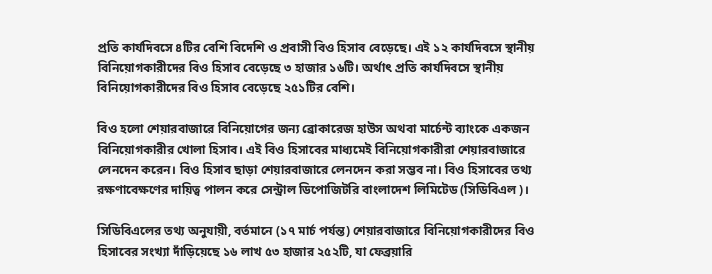প্রতি কার্যদিবসে ৪টির বেশি বিদেশি ও প্রবাসী বিও হিসাব বেড়েছে। এই ১২ কার্যদিবসে স্থানীয় বিনিয়োগকারীদের বিও হিসাব বেড়েছে ৩ হাজার ১৬টি। অর্থাৎ প্রতি কার্যদিবসে স্থানীয় বিনিয়োগকারীদের বিও হিসাব বেড়েছে ২৫১টির বেশি।

বিও হলো শেয়ারবাজারে বিনিয়োগের জন্য ব্রোকারেজ হাউস অথবা মার্চেন্ট ব্যাংকে একজন বিনিয়োগকারীর খোলা হিসাব। এই বিও হিসাবের মাধ্যমেই বিনিয়োগকারীরা শেয়ারবাজারে লেনদেন করেন। বিও হিসাব ছাড়া শেয়ারবাজারে লেনদেন করা সম্ভব না। বিও হিসাবের তথ্য রক্ষণাবেক্ষণের দায়িত্ব পালন করে সেন্ট্রাল ডিপোজিটরি বাংলাদেশ লিমিটেড (সিডিবিএল)।

সিডিবিএলের তথ্য অনুযায়ী, বর্তমানে (১৭ মার্চ পর্যন্ত) শেয়ারবাজারে বিনিয়োগকারীদের বিও হিসাবের সংখ্যা দাঁড়িয়েছে ১৬ লাখ ৫৩ হাজার ২৫২টি, যা ফেব্রয়ারি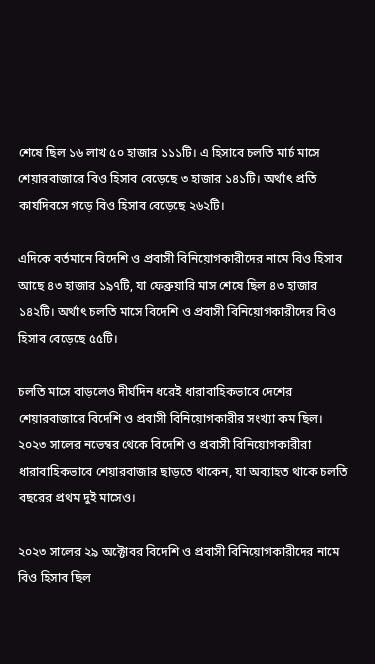শেষে ছিল ১৬ লাখ ৫০ হাজার ১১১টি। এ হিসাবে চলতি মার্চ মাসে শেয়ারবাজারে বিও হিসাব বেড়েছে ৩ হাজার ১৪১টি। অর্থাৎ প্রতি কার্যদিবসে গড়ে বিও হিসাব বেড়েছে ২৬২টি।

এদিকে বর্তমানে বিদেশি ও প্রবাসী বিনিয়োগকারীদের নামে বিও হিসাব আছে ৪৩ হাজার ১৯৭টি, যা ফেব্রুয়ারি মাস শেষে ছিল ৪৩ হাজার ১৪২টি। অর্থাৎ চলতি মাসে বিদেশি ও প্রবাসী বিনিয়োগকারীদের বিও হিসাব বেড়েছে ৫৫টি।

চলতি মাসে বাড়লেও দীর্ঘদিন ধরেই ধারাবাহিকভাবে দেশের শেয়ারবাজারে বিদেশি ও প্রবাসী বিনিয়োগকারীর সংখ্যা কম ছিল। ২০২৩ সালের নভেম্বর থেকে বিদেশি ও প্রবাসী বিনিয়োগকারীরা ধারাবাহিকভাবে শেয়ারবাজার ছাড়তে থাকেন, যা অব্যাহত থাকে চলতি বছরের প্রথম দুই মাসেও।

২০২৩ সালের ২৯ অক্টোবর বিদেশি ও প্রবাসী বিনিয়োগকারীদের নামে বিও হিসাব ছিল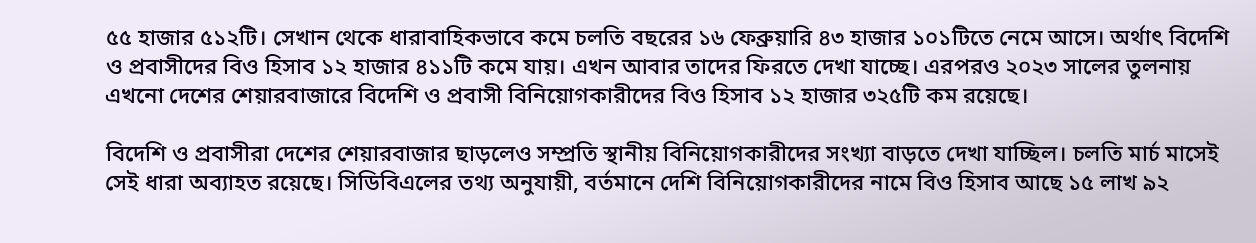৫৫ হাজার ৫১২টি। সেখান থেকে ধারাবাহিকভাবে কমে চলতি বছরের ১৬ ফেব্রুয়ারি ৪৩ হাজার ১০১টিতে নেমে আসে। অর্থাৎ বিদেশি ও প্রবাসীদের বিও হিসাব ১২ হাজার ৪১১টি কমে যায়। এখন আবার তাদের ফিরতে দেখা যাচ্ছে। এরপরও ২০২৩ সালের তুলনায় এখনো দেশের শেয়ারবাজারে বিদেশি ও প্রবাসী বিনিয়োগকারীদের বিও হিসাব ১২ হাজার ৩২৫টি কম রয়েছে।

বিদেশি ও প্রবাসীরা দেশের শেয়ারবাজার ছাড়লেও সম্প্রতি স্থানীয় বিনিয়োগকারীদের সংখ্যা বাড়তে দেখা যাচ্ছিল। চলতি মার্চ মাসেই সেই ধারা অব্যাহত রয়েছে। সিডিবিএলের তথ্য অনুযায়ী, বর্তমানে দেশি বিনিয়োগকারীদের নামে বিও হিসাব আছে ১৫ লাখ ৯২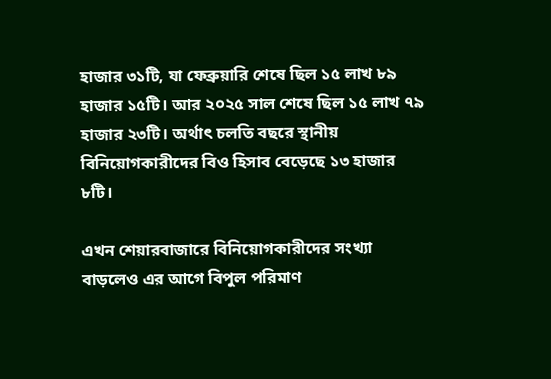হাজার ৩১টি, যা ফেব্রুয়ারি শেষে ছিল ১৫ লাখ ৮৯ হাজার ১৫টি। আর ২০২৫ সাল শেষে ছিল ১৫ লাখ ৭৯ হাজার ২৩টি। অর্থাৎ চলতি বছরে স্থানীয় বিনিয়োগকারীদের বিও হিসাব বেড়েছে ১৩ হাজার ৮টি।

এখন শেয়ারবাজারে বিনিয়োগকারীদের সংখ্যা বাড়লেও এর আগে বিপুল পরিমাণ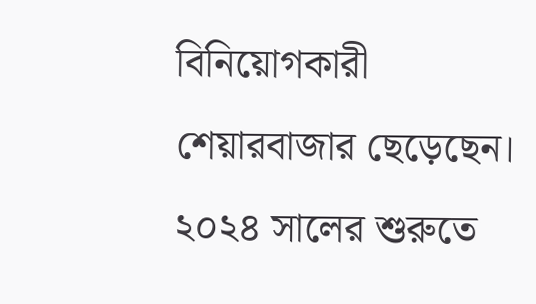বিনিয়োগকারী শেয়ারবাজার ছেড়েছেন। ২০২৪ সালের শুরুতে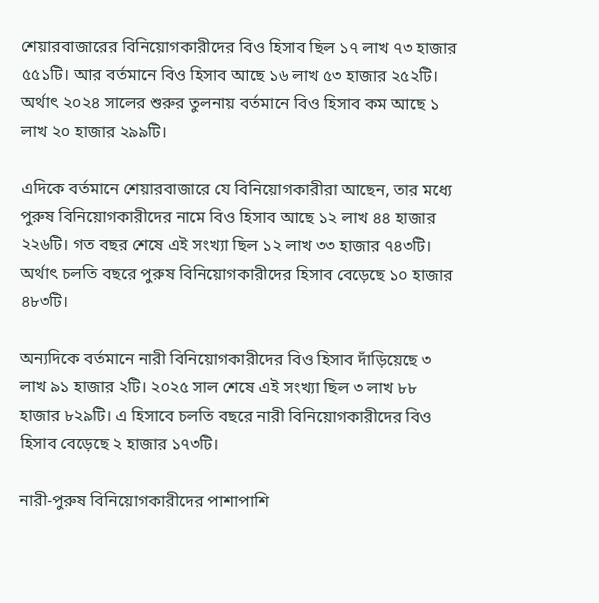শেয়ারবাজারের বিনিয়োগকারীদের বিও হিসাব ছিল ১৭ লাখ ৭৩ হাজার ৫৫১টি। আর বর্তমানে বিও হিসাব আছে ১৬ লাখ ৫৩ হাজার ২৫২টি। অর্থাৎ ২০২৪ সালের শুরুর তুলনায় বর্তমানে বিও হিসাব কম আছে ১ লাখ ২০ হাজার ২৯৯টি।

এদিকে বর্তমানে শেয়ারবাজারে যে বিনিয়োগকারীরা আছেন, তার মধ্যে পুরুষ বিনিয়োগকারীদের নামে বিও হিসাব আছে ১২ লাখ ৪৪ হাজার ২২৬টি। গত বছর শেষে এই সংখ্যা ছিল ১২ লাখ ৩৩ হাজার ৭৪৩টি। অর্থাৎ চলতি বছরে পুরুষ বিনিয়োগকারীদের হিসাব বেড়েছে ১০ হাজার ৪৮৩টি।

অন্যদিকে বর্তমানে নারী বিনিয়োগকারীদের বিও হিসাব দাঁড়িয়েছে ৩ লাখ ৯১ হাজার ২টি। ২০২৫ সাল শেষে এই সংখ্যা ছিল ৩ লাখ ৮৮ হাজার ৮২৯টি। এ হিসাবে চলতি বছরে নারী বিনিয়োগকারীদের বিও হিসাব বেড়েছে ২ হাজার ১৭৩টি।

নারী-পুরুষ বিনিয়োগকারীদের পাশাপাশি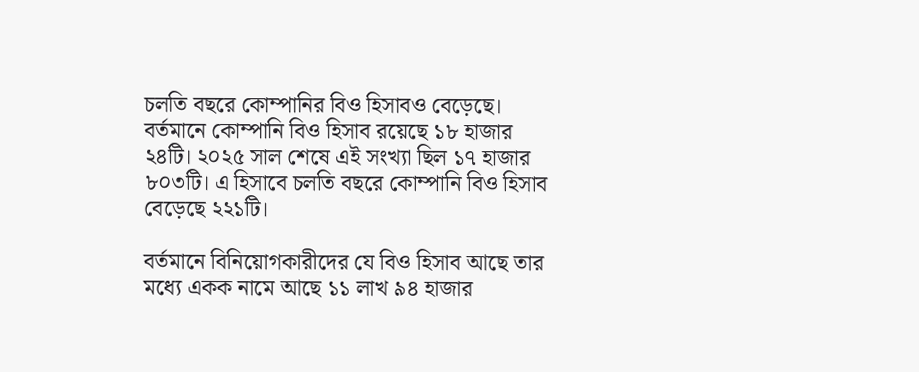চলতি বছরে কোম্পানির বিও হিসাবও বেড়েছে। বর্তমানে কোম্পানি বিও হিসাব রয়েছে ১৮ হাজার ২৪টি। ২০২৫ সাল শেষে এই সংখ্যা ছিল ১৭ হাজার ৮০৩টি। এ হিসাবে চলতি বছরে কোম্পানি বিও হিসাব বেড়েছে ২২১টি।

বর্তমানে বিনিয়োগকারীদের যে বিও হিসাব আছে তার মধ্যে একক নামে আছে ১১ লাখ ৯৪ হাজার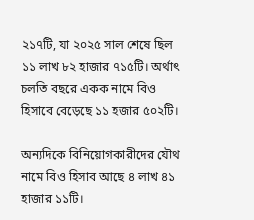২১৭টি, যা ২০২৫ সাল শেষে ছিল ১১ লাখ ৮২ হাজার ৭১৫টি। অর্থাৎ চলতি বছরে একক নামে বিও হিসাবে বেড়েছে ১১ হজার ৫০২টি।

অন্যদিকে বিনিয়োগকারীদের যৌথ নামে বিও হিসাব আছে ৪ লাখ ৪১ হাজার ১১টি।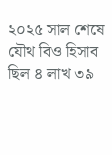২০২৫ সাল শেষে যৌথ বিও হিসাব ছিল ৪ লাখ ৩৯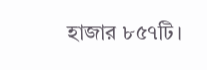হাজার ৮৫৭টি।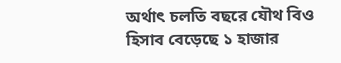অর্থাৎ চলতি বছরে যৌথ বিও হিসাব বেড়েছে ১ হাজার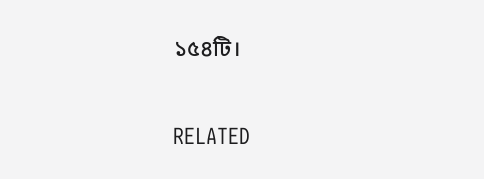১৫৪টি।

RELATED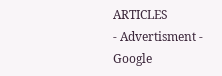ARTICLES
- Advertisment -
Google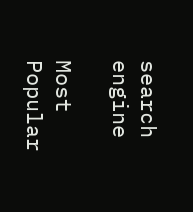search engine

Most Popular